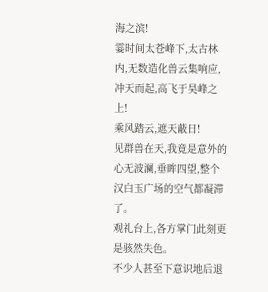海之滨!
霎时间太苍峰下,太古林内,无数造化兽云集响应,冲天而起,高飞于昊峰之上!
乘风踏云,遮天蔽日!
见群兽在天,我竟是意外的心无波澜,垂眸四望,整个汉白玉广场的空气都凝滞了。
观礼台上,各方掌门此刻更是骇然失色。
不少人甚至下意识地后退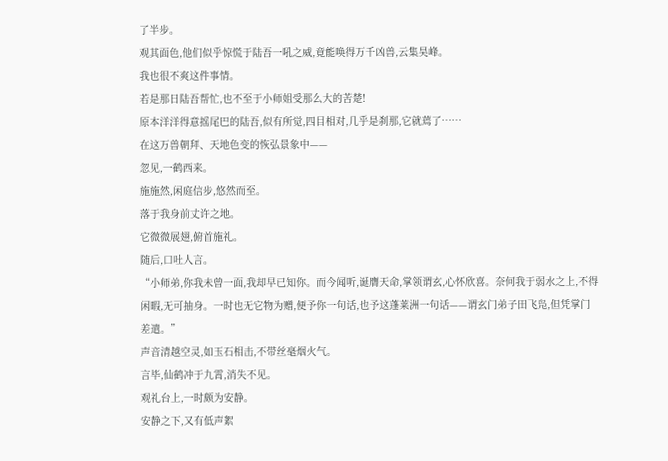了半步。
观其面色,他们似乎惊慌于陆吾一吼之威,竟能唤得万千凶兽,云集昊峰。
我也很不爽这件事情。
若是那日陆吾帮忙,也不至于小师姐受那么大的苦楚!
原本洋洋得意摇尾巴的陆吾,似有所觉,四目相对,几乎是刹那,它就蔫了……
在这万兽朝拜、天地色变的恢弘景象中——
忽见,一鹤西来。
施施然,闲庭信步,悠然而至。
落于我身前丈许之地。
它微微展翅,俯首施礼。
随后,口吐人言。
“小师弟,你我未曾一面,我却早已知你。而今闻听,诞膺天命,掌领谓玄,心怀欣喜。奈何我于弱水之上,不得闲暇,无可抽身。一时也无它物为赠,便予你一句话,也予这蓬莱洲一句话——谓玄门弟子田飞凫,但凭掌门差遣。”
声音清越空灵,如玉石相击,不带丝毫烟火气。
言毕,仙鹤冲于九霄,消失不见。
观礼台上,一时颇为安静。
安静之下,又有低声絮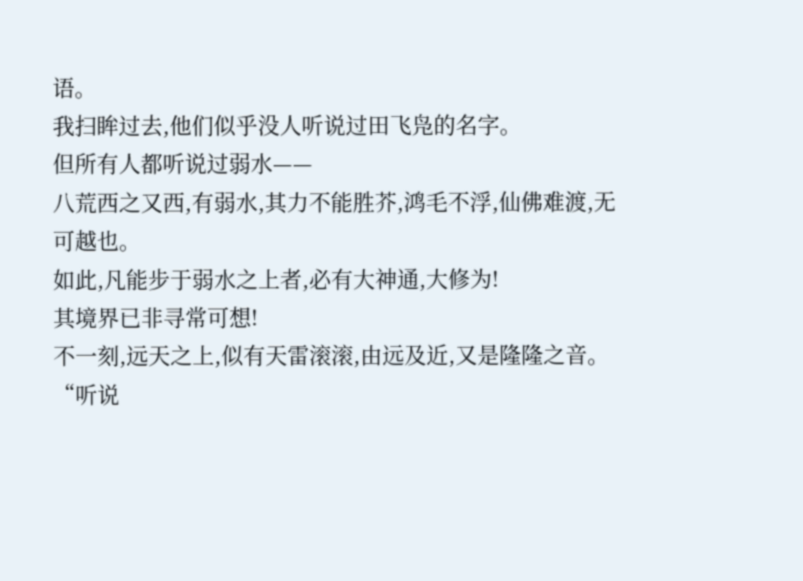语。
我扫眸过去,他们似乎没人听说过田飞凫的名字。
但所有人都听说过弱水——
八荒西之又西,有弱水,其力不能胜芥,鸿毛不浮,仙佛难渡,无可越也。
如此,凡能步于弱水之上者,必有大神通,大修为!
其境界已非寻常可想!
不一刻,远天之上,似有天雷滚滚,由远及近,又是隆隆之音。
“听说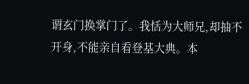谓玄门换掌门了。我恬为大师兄,却抽不开身,不能亲自看登基大典。本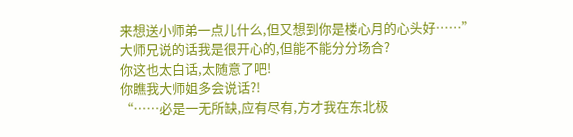来想送小师弟一点儿什么,但又想到你是楼心月的心头好……”
大师兄说的话我是很开心的,但能不能分分场合?
你这也太白话,太随意了吧!
你瞧我大师姐多会说话?!
“……必是一无所缺,应有尽有,方才我在东北极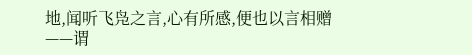地,闻听飞凫之言,心有所感,便也以言相赠——谓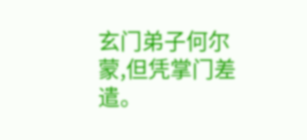玄门弟子何尔蒙,但凭掌门差遣。